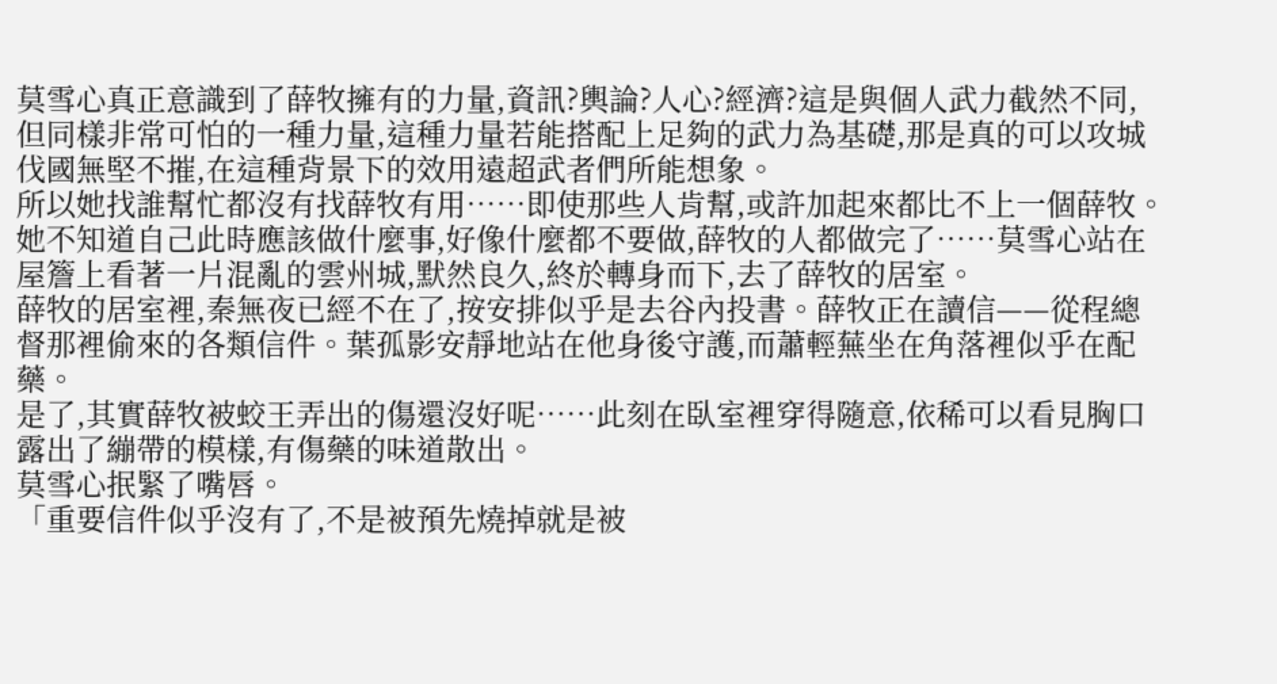莫雪心真正意識到了薛牧擁有的力量,資訊?輿論?人心?經濟?這是與個人武力截然不同,但同樣非常可怕的一種力量,這種力量若能搭配上足夠的武力為基礎,那是真的可以攻城伐國無堅不摧,在這種背景下的效用遠超武者們所能想象。
所以她找誰幫忙都沒有找薛牧有用……即使那些人肯幫,或許加起來都比不上一個薛牧。
她不知道自己此時應該做什麼事,好像什麼都不要做,薛牧的人都做完了……莫雪心站在屋簷上看著一片混亂的雲州城,默然良久,終於轉身而下,去了薛牧的居室。
薛牧的居室裡,秦無夜已經不在了,按安排似乎是去谷內投書。薛牧正在讀信——從程總督那裡偷來的各類信件。葉孤影安靜地站在他身後守護,而蕭輕蕪坐在角落裡似乎在配藥。
是了,其實薛牧被蛟王弄出的傷還沒好呢……此刻在臥室裡穿得隨意,依稀可以看見胸口露出了繃帶的模樣,有傷藥的味道散出。
莫雪心抿緊了嘴唇。
「重要信件似乎沒有了,不是被預先燒掉就是被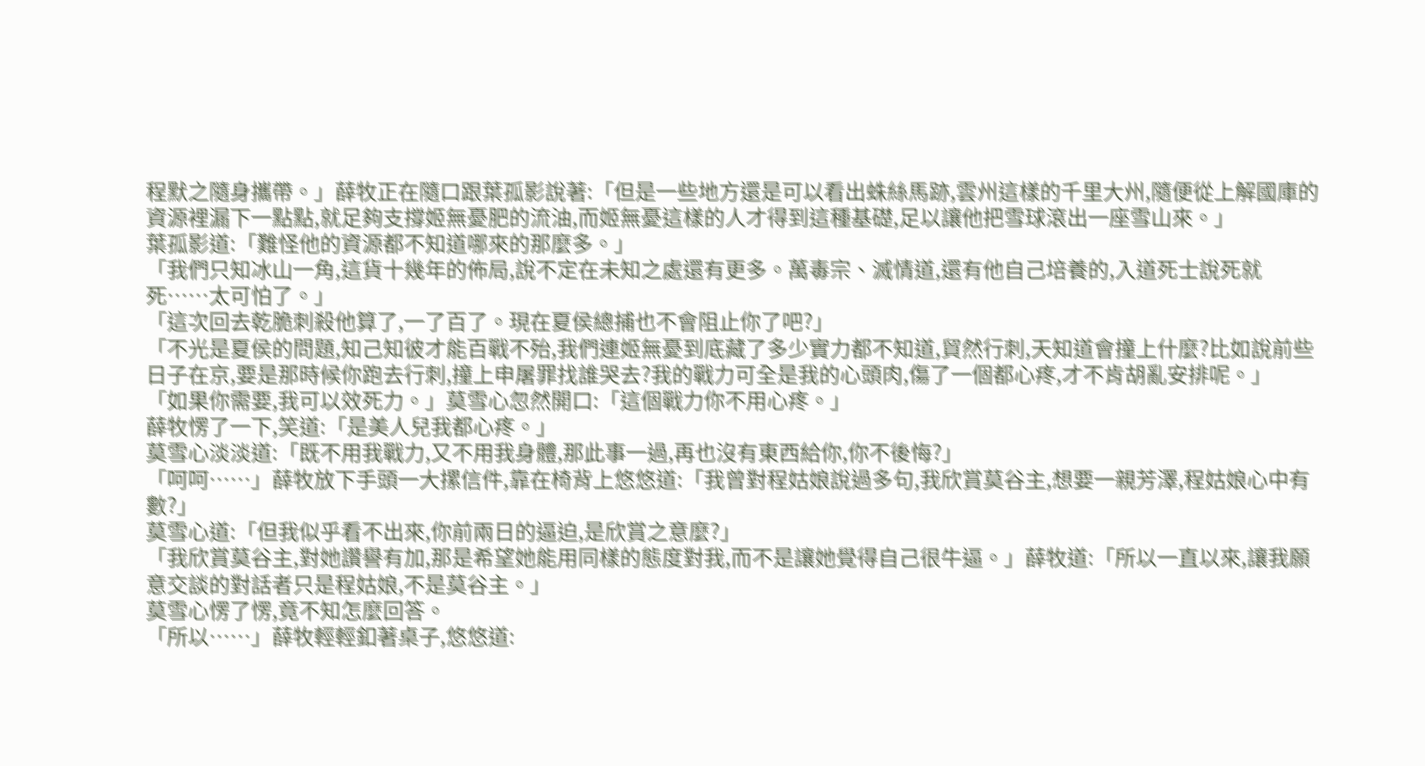程默之隨身攜帶。」薛牧正在隨口跟葉孤影說著:「但是一些地方還是可以看出蛛絲馬跡,雲州這樣的千里大州,隨便從上解國庫的資源裡漏下一點點,就足夠支撐姬無憂肥的流油,而姬無憂這樣的人才得到這種基礎,足以讓他把雪球滾出一座雪山來。」
葉孤影道:「難怪他的資源都不知道哪來的那麼多。」
「我們只知冰山一角,這貨十幾年的佈局,說不定在未知之處還有更多。萬毒宗、滅情道,還有他自己培養的,入道死士說死就死……太可怕了。」
「這次回去乾脆刺殺他算了,一了百了。現在夏侯總捕也不會阻止你了吧?」
「不光是夏侯的問題,知己知彼才能百戰不殆,我們連姬無憂到底藏了多少實力都不知道,貿然行刺,天知道會撞上什麼?比如說前些日子在京,要是那時候你跑去行刺,撞上申屠罪找誰哭去?我的戰力可全是我的心頭肉,傷了一個都心疼,才不肯胡亂安排呢。」
「如果你需要,我可以效死力。」莫雪心忽然開口:「這個戰力你不用心疼。」
薛牧愣了一下,笑道:「是美人兒我都心疼。」
莫雪心淡淡道:「既不用我戰力,又不用我身體,那此事一過,再也沒有東西給你,你不後悔?」
「呵呵……」薛牧放下手頭一大摞信件,靠在椅背上悠悠道:「我曾對程姑娘說過多句,我欣賞莫谷主,想要一親芳澤,程姑娘心中有數?」
莫雪心道:「但我似乎看不出來,你前兩日的逼迫,是欣賞之意麼?」
「我欣賞莫谷主,對她讚譽有加,那是希望她能用同樣的態度對我,而不是讓她覺得自己很牛逼。」薛牧道:「所以一直以來,讓我願意交談的對話者只是程姑娘,不是莫谷主。」
莫雪心愣了愣,竟不知怎麼回答。
「所以……」薛牧輕輕釦著桌子,悠悠道: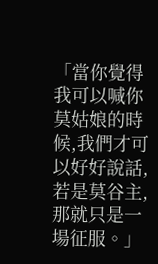「當你覺得我可以喊你莫姑娘的時候,我們才可以好好說話,若是莫谷主,那就只是一場征服。」